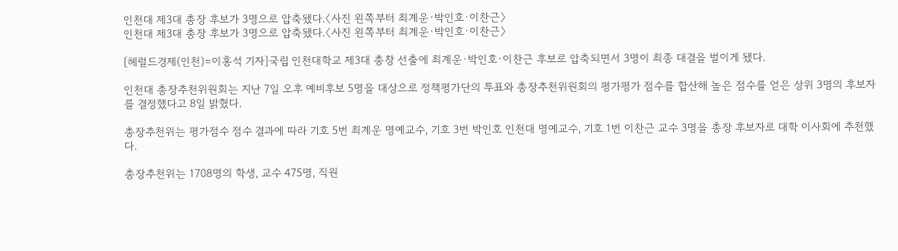인천대 제3대 총장 후보가 3명으로 압축됐다.〈사진 왼쪽부터 최계운·박인호·이찬근〉
인천대 제3대 총장 후보가 3명으로 압축됐다.〈사진 왼쪽부터 최계운·박인호·이찬근〉

[헤럴드경제(인천)=이홍석 기자]국립 인천대학교 제3대 총창 선출에 최계운·박인호·이찬근 후보로 압축되면서 3명이 최종 대결을 벌이게 됐다.

인천대 총장추천위원회는 지난 7일 오후 예비후보 5명을 대상으로 정책평가단의 투표와 총장추천위원회의 평가평가 점수를 합산해 높은 점수를 얻은 상위 3명의 후보자를 결정했다고 8일 밝혔다.

총장추천위는 평가점수 점수 결과에 따라 기호 5번 최계운 명예교수, 기호 3번 박인호 인천대 명예교수, 기호 1번 이찬근 교수 3명을 총장 후보자로 대학 이사회에 추천했다.

총장추천위는 1708명의 학생, 교수 475명, 직원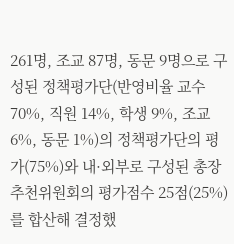261명, 조교 87명, 동문 9명으로 구성된 정책평가단(반영비율 교수 70%, 직원 14%, 학생 9%, 조교 6%, 동문 1%)의 정책평가단의 평가(75%)와 내·외부로 구성된 총장추천위원회의 평가점수 25점(25%)를 합산해 결정했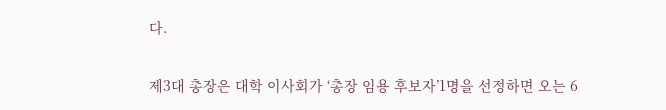다.

제3대 총장은 대학 이사회가 ‘총장 임용 후보자’1명을 선정하면 오는 6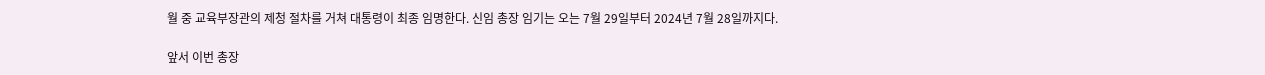월 중 교육부장관의 제청 절차를 거쳐 대통령이 최종 임명한다. 신임 총장 임기는 오는 7월 29일부터 2024년 7월 28일까지다.

앞서 이번 총장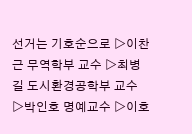선거는 기호순으로 ▷이찬근 무역학부 교수 ▷최병길 도시환경공학부 교수 ▷박인호 명예교수 ▷이호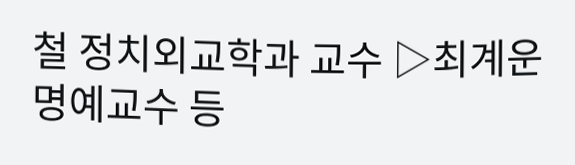철 정치외교학과 교수 ▷최계운 명예교수 등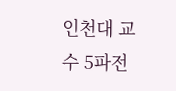인천대 교수 5파전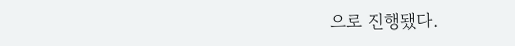으로 진행됐다.